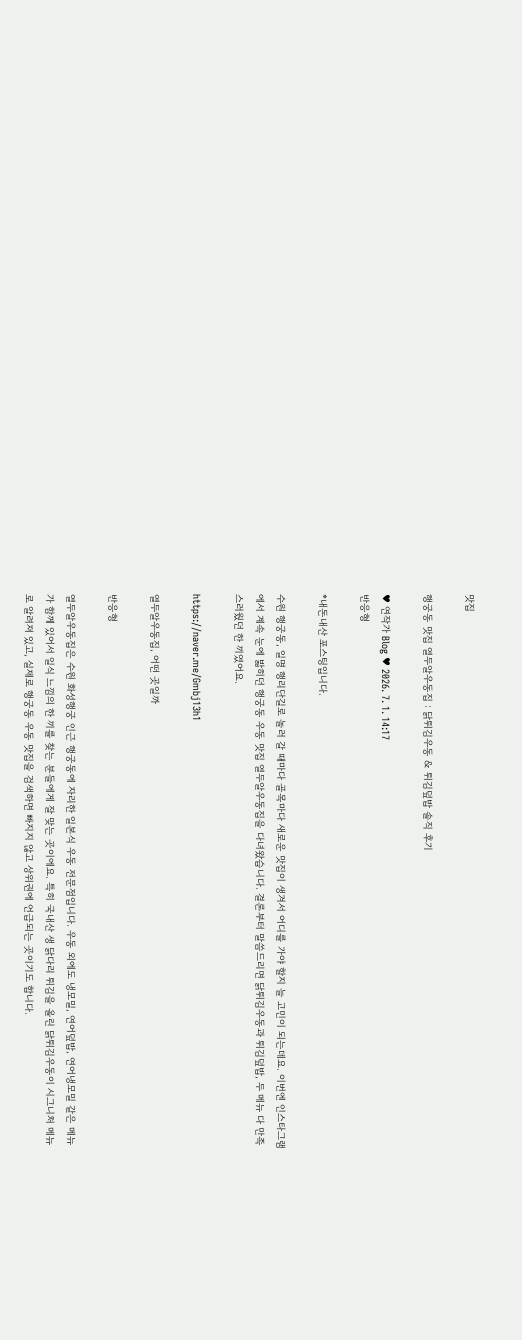맛집

행궁동 맛집 열두알우동집 : 닭튀김우동 & 튀김덮밥 솔직 후기

♥ 연작가 Blog ♥ 2026. 7. 1. 14:17
반응형

*내돈내산 포스팅입니다.

수원 행궁동, 일명 행리단길로 놀러 갈 때마다 골목마다 새로운 맛집이 생겨서 어디를 가야 할지 늘 고민이 되는데요. 이번엔 인스타그램에서 계속 눈에 밟히던 행궁동 우동 맛집 열두알우동집을 다녀왔습니다. 결론부터 말씀드리면 닭튀김우동과 튀김덮밥, 두 메뉴 다 만족스러웠던 한 끼였어요.

https://naver.me/Gmbj13h1

열두알우동집, 어떤 곳일까

반응형

열두알우동집은 수원 화성행궁 인근 행궁동에 자리한 일본식 우동 전문점입니다. 우동 외에도 냉모밀, 연어덮밥, 연어냉모밀 같은 메뉴가 함께 있어서 일식 느낌의 한 끼를 찾는 분들에게 잘 맞는 곳이에요. 특히 국내산 생 닭다리 튀김을 올린 닭튀김우동이 시그니처 메뉴로 알려져 있고, 실제로 행궁동 우동 맛집을 검색하면 빠지지 않고 상위권에 언급되는 곳이기도 합니다.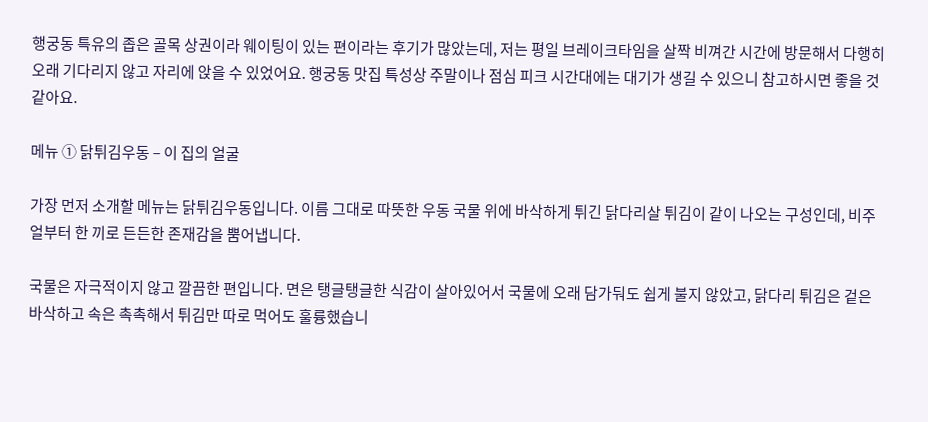행궁동 특유의 좁은 골목 상권이라 웨이팅이 있는 편이라는 후기가 많았는데, 저는 평일 브레이크타임을 살짝 비껴간 시간에 방문해서 다행히 오래 기다리지 않고 자리에 앉을 수 있었어요. 행궁동 맛집 특성상 주말이나 점심 피크 시간대에는 대기가 생길 수 있으니 참고하시면 좋을 것 같아요.

메뉴 ① 닭튀김우동 – 이 집의 얼굴

가장 먼저 소개할 메뉴는 닭튀김우동입니다. 이름 그대로 따뜻한 우동 국물 위에 바삭하게 튀긴 닭다리살 튀김이 같이 나오는 구성인데, 비주얼부터 한 끼로 든든한 존재감을 뿜어냅니다.

국물은 자극적이지 않고 깔끔한 편입니다. 면은 탱글탱글한 식감이 살아있어서 국물에 오래 담가둬도 쉽게 불지 않았고, 닭다리 튀김은 겉은 바삭하고 속은 촉촉해서 튀김만 따로 먹어도 훌륭했습니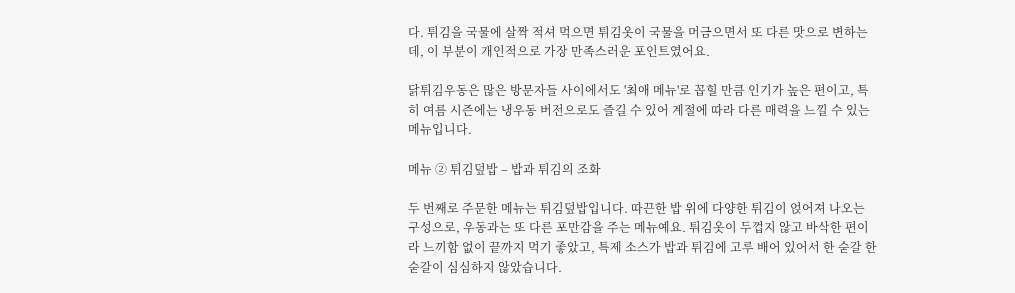다. 튀김을 국물에 살짝 적셔 먹으면 튀김옷이 국물을 머금으면서 또 다른 맛으로 변하는데, 이 부분이 개인적으로 가장 만족스러운 포인트였어요.

닭튀김우동은 많은 방문자들 사이에서도 '최애 메뉴'로 꼽힐 만큼 인기가 높은 편이고, 특히 여름 시즌에는 냉우동 버전으로도 즐길 수 있어 계절에 따라 다른 매력을 느낄 수 있는 메뉴입니다.

메뉴 ② 튀김덮밥 – 밥과 튀김의 조화

두 번째로 주문한 메뉴는 튀김덮밥입니다. 따끈한 밥 위에 다양한 튀김이 얹어져 나오는 구성으로, 우동과는 또 다른 포만감을 주는 메뉴예요. 튀김옷이 두껍지 않고 바삭한 편이라 느끼함 없이 끝까지 먹기 좋았고, 특제 소스가 밥과 튀김에 고루 배어 있어서 한 숟갈 한 숟갈이 심심하지 않았습니다.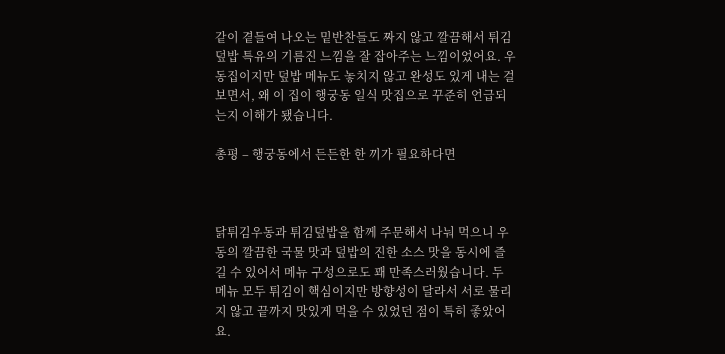같이 곁들여 나오는 밑반찬들도 짜지 않고 깔끔해서 튀김덮밥 특유의 기름진 느낌을 잘 잡아주는 느낌이었어요. 우동집이지만 덮밥 메뉴도 놓치지 않고 완성도 있게 내는 걸 보면서, 왜 이 집이 행궁동 일식 맛집으로 꾸준히 언급되는지 이해가 됐습니다.

총평 – 행궁동에서 든든한 한 끼가 필요하다면



닭튀김우동과 튀김덮밥을 함께 주문해서 나눠 먹으니 우동의 깔끔한 국물 맛과 덮밥의 진한 소스 맛을 동시에 즐길 수 있어서 메뉴 구성으로도 꽤 만족스러웠습니다. 두 메뉴 모두 튀김이 핵심이지만 방향성이 달라서 서로 물리지 않고 끝까지 맛있게 먹을 수 있었던 점이 특히 좋았어요.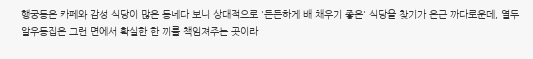행궁동은 카페와 감성 식당이 많은 동네다 보니 상대적으로 '든든하게 배 채우기 좋은' 식당을 찾기가 은근 까다로운데, 열두알우동집은 그런 면에서 확실한 한 끼를 책임져주는 곳이라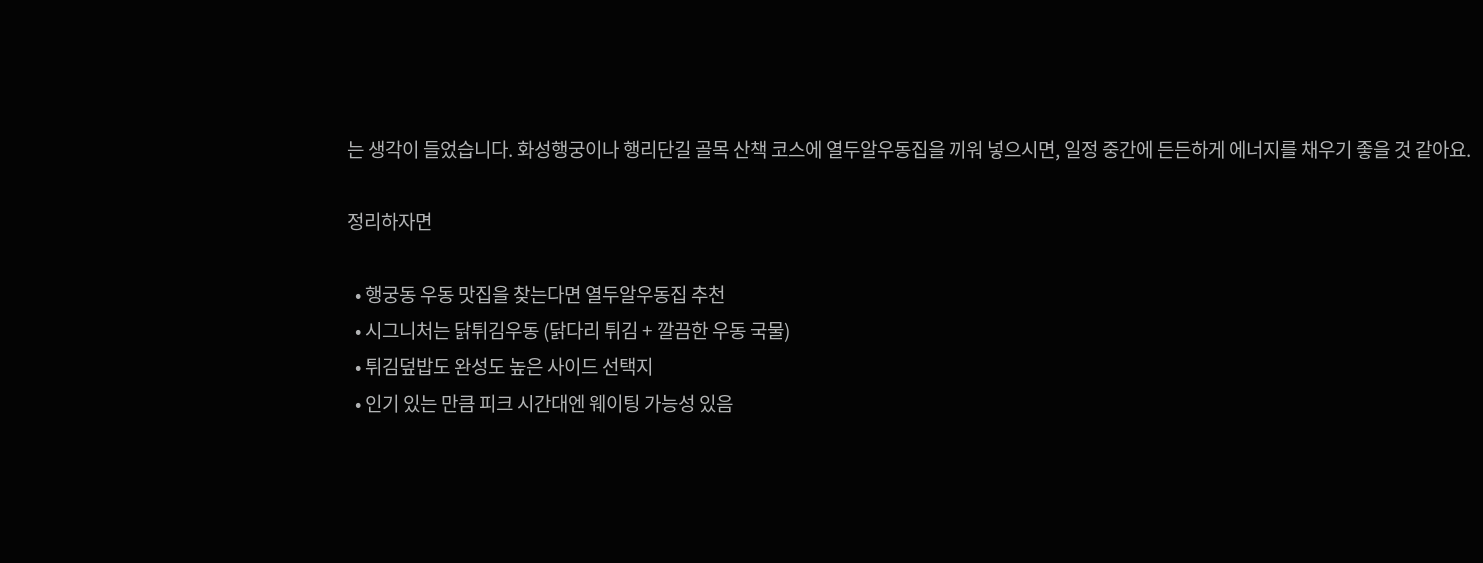는 생각이 들었습니다. 화성행궁이나 행리단길 골목 산책 코스에 열두알우동집을 끼워 넣으시면, 일정 중간에 든든하게 에너지를 채우기 좋을 것 같아요.

정리하자면

  • 행궁동 우동 맛집을 찾는다면 열두알우동집 추천
  • 시그니처는 닭튀김우동 (닭다리 튀김 + 깔끔한 우동 국물)
  • 튀김덮밥도 완성도 높은 사이드 선택지
  • 인기 있는 만큼 피크 시간대엔 웨이팅 가능성 있음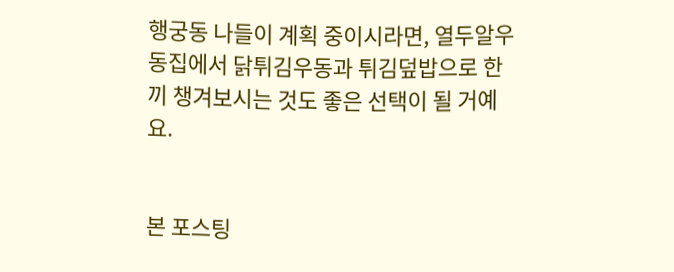행궁동 나들이 계획 중이시라면, 열두알우동집에서 닭튀김우동과 튀김덮밥으로 한 끼 챙겨보시는 것도 좋은 선택이 될 거예요.


본 포스팅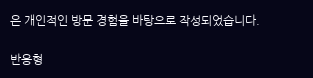은 개인적인 방문 경험을 바탕으로 작성되었습니다.

반응형